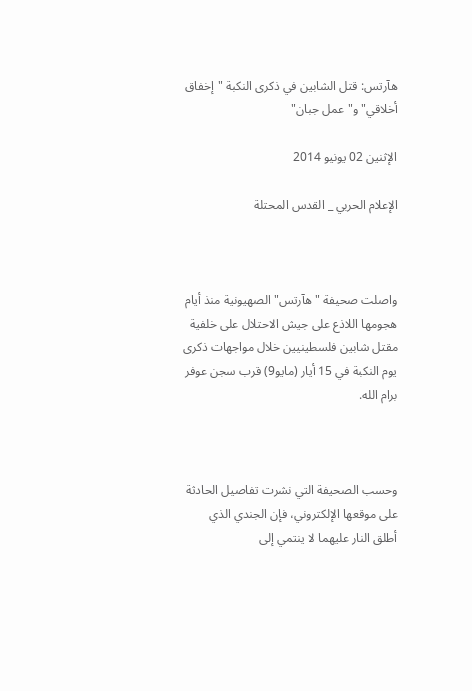هآرتس: قتل الشابين في ذكرى النكبة "إخفاق أخلاقي" و"عمل جبان"

الإثنين 02 يونيو 2014

الإعلام الحربي _ القدس المحتلة



واصلت صحيفة "هآرتس" الصهيونية منذ أيام هجومها اللاذع على جيش الاحتلال على خلفية مقتل شابين فلسطينيين خلال مواجهات ذكرى يوم النكبة في 15 أيار (مايو9) قرب سجن عوفر برام الله.



وحسب الصحيفة التي نشرت تفاصيل الحادثة على موقعها الإلكتروني، فإن الجندي الذي أطلق النار عليهما لا ينتمي إلى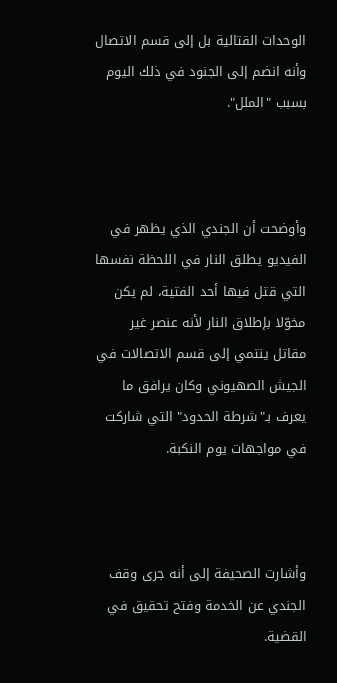الوحدات القتالية بل إلى قسم الاتصال وأنه انضم إلى الجنود في ذلك اليوم بسبب "الملل".



وأوضحت أن الجندي الذي يظهر في الفيديو يطلق النار في اللحظة نفسها التي قتل فيها أحد الفتية، لم يكن مخوّلا بإطلاق النار لأنه عنصر غير مقاتل ينتمي إلى قسم الاتصالات في الجيش الصهيوني وكان يرافق ما يعرف بـ"شرطة الحدود" التي شاركت في مواجهات يوم النكبة.



وأشارت الصحيفة إلى أنه جرى وقف الجندي عن الخدمة وفتح تحقيق في القضية.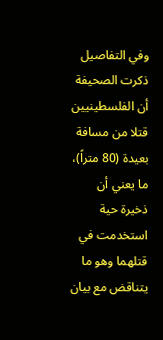وفي التفاصيل ذكرت الصحيفة أن الفلسطينيين قتلا من مسافة بعيدة (80 متراً)، ما يعني أن ذخيرة حية استخدمت في قتلهما وهو ما يتناقض مع بيان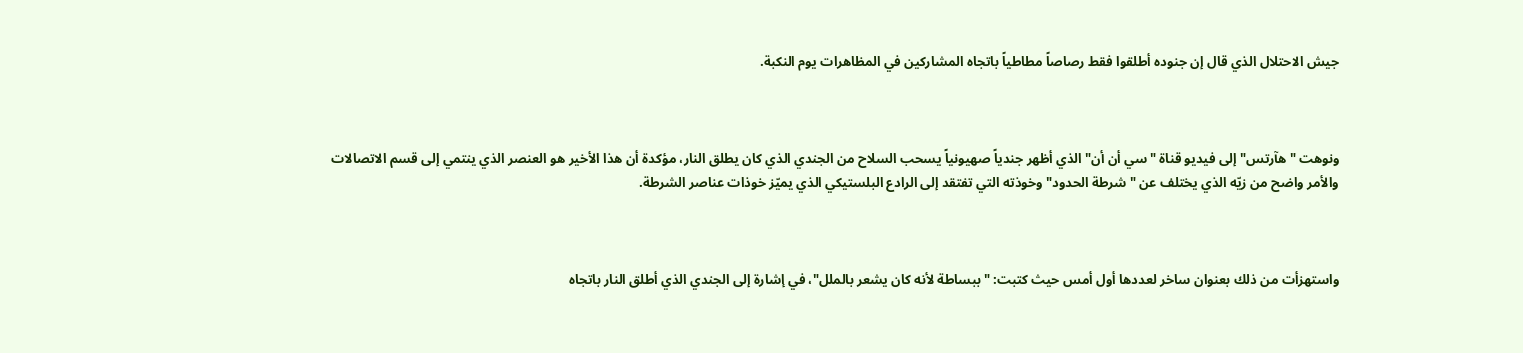جيش الاحتلال الذي قال إن جنوده أطلقوا فقط رصاصاً مطاطياً باتجاه المشاركين في المظاهرات يوم النكبة.



ونوهت "هآرتس" إلى فيديو قناة "سي أن أن" الذي أظهر جندياً صهيونياً يسحب السلاح من الجندي الذي كان يطلق النار، مؤكدة أن هذا الأخير هو العنصر الذي ينتمي إلى قسم الاتصالات والأمر واضح من زيّه الذي يختلف عن "شرطة الحدود" وخوذته التي تفتقد إلى الرادع البلستيكي الذي يميّز خوذات عناصر الشرطة.



واستهزأت من ذلك بعنوان ساخر لعددها أول أمس حيث كتبت: "ببساطة لأنه كان يشعر بالملل"، في إشارة إلى الجندي الذي أطلق النار باتجاه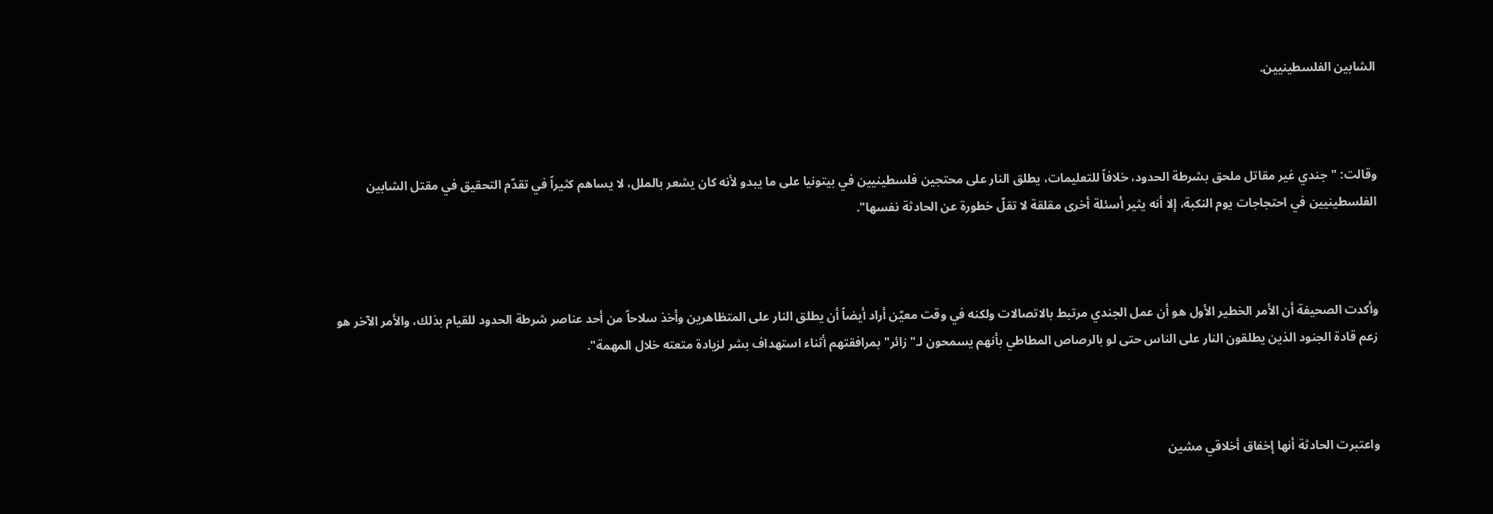الشابين الفلسطينيين.



وقالت: "جندي غير مقاتل ملحق بشرطة الحدود، خلافاً للتعليمات، يطلق النار على محتجين فلسطينيين في بيتونيا على ما يبدو لأنه كان يشعر بالملل، لا يساهم كثيراً في تقدّم التحقيق في مقتل الشابين الفلسطينيين في احتجاجات يوم النكبة، إلا أنه يثير أسئلة أخرى مقلقة لا تقلّ خطورة عن الحادثة نفسها".



وأكدت الصحيفة أن الأمر الخطير الأول هو أن عمل الجندي مرتبط بالاتصالات ولكنه في وقت معيّن أراد أيضاً أن يطلق النار على المتظاهرين وأخذ سلاحاً من أحد عناصر شرطة الحدود للقيام بذلك، والأمر الآخر هو زعم قادة الجنود الذين يطلقون النار على الناس حتى لو بالرصاص المطاطي بأنهم يسمحون لـ"زائر" بمرافقتهم أثناء استهداف بشر لزيادة متعته خلال المهمة".



واعتبرت الحادثة أنها إخفاق أخلاقي مشين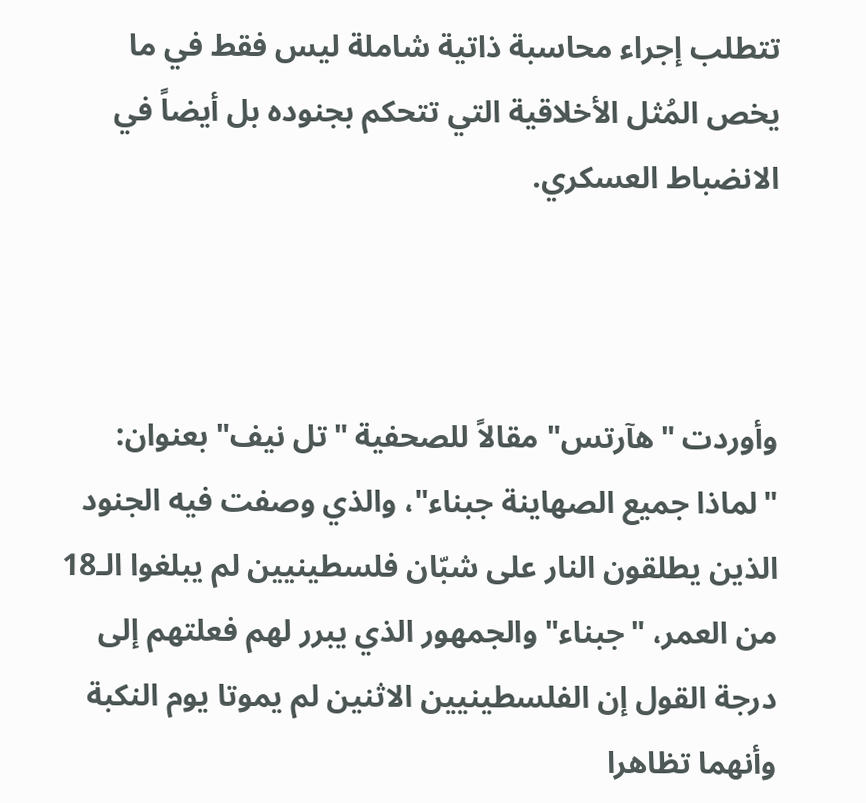تتطلب إجراء محاسبة ذاتية شاملة ليس فقط في ما يخص المُثل الأخلاقية التي تتحكم بجنوده بل أيضاً في الانضباط العسكري.



وأوردت "هآرتس" مقالاً للصحفية "تل نيف" بعنوان: "لماذا جميع الصهاينة جبناء"، والذي وصفت فيه الجنود الذين يطلقون النار على شبّان فلسطينيين لم يبلغوا الـ18 من العمر، "جبناء" والجمهور الذي يبرر لهم فعلتهم إلى درجة القول إن الفلسطينيين الاثنين لم يموتا يوم النكبة وأنهما تظاهرا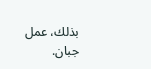بذلك، عمل جبان.